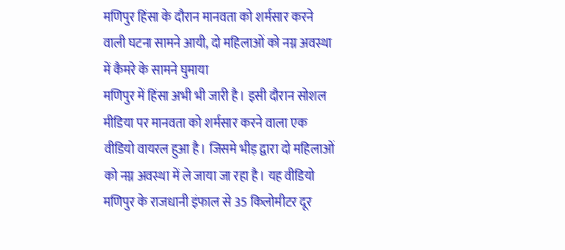मणिपुर हिंसा के दौरान मानवता को शर्मसार करने वाली घटना सामने आयी, दो महिलाओं को नग्न अवस्था में कैमरे के सामने घुमाया
मणिपुर में हिंसा अभी भी जारी है। इसी दौरान सोशल मीडिया पर मानवता को शर्मसार करने वाला एक वीडियो वायरल हुआ है। जिसमे भीड़ द्वारा दो महिलाओं को नग्न अवस्था में ले जाया जा रहा है। यह वीडियो मणिपुर के राजधानी इंफाल से 35 किलोमीटर दूर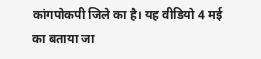कांगपोकपी जिले का है। यह वीडियो 4 मई का बताया जा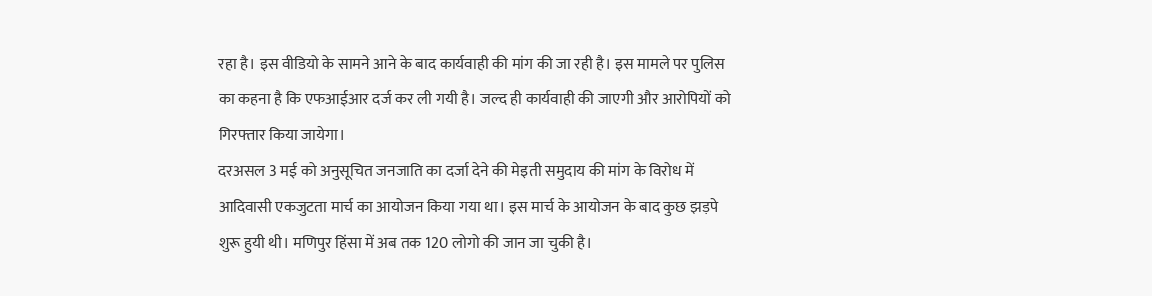रहा है। इस वीडियो के सामने आने के बाद कार्यवाही की मांग की जा रही है। इस मामले पर पुलिस का कहना है कि एफआईआर दर्ज कर ली गयी है। जल्द ही कार्यवाही की जाएगी और आरोपियों को गिरफ्तार किया जायेगा।
दरअसल 3 मई को अनुसूचित जनजाति का दर्जा देने की मेइती समुदाय की मांग के विरोध में आदिवासी एकजुटता मार्च का आयोजन किया गया था। इस मार्च के आयोजन के बाद कुछ झड़पे शुरू हुयी थी। मणिपुर हिंसा में अब तक 120 लोगो की जान जा चुकी है।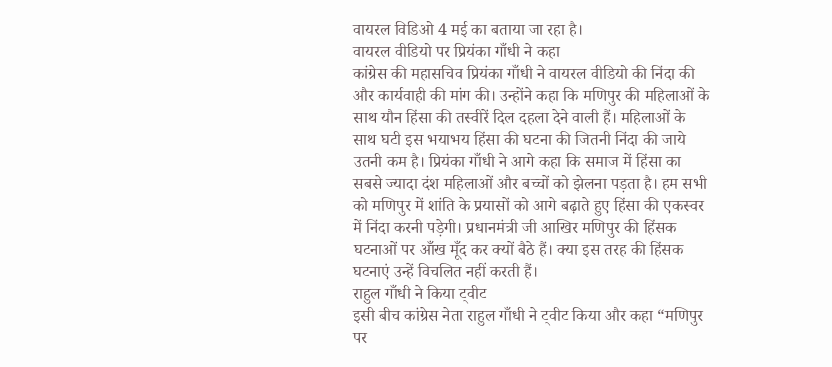वायरल विडिओ 4 मई का बताया जा रहा है।
वायरल वीडियो पर प्रियंका गाँधी ने कहा
कांग्रेस की महासचिव प्रियंका गाँधी ने वायरल वीडियो की निंदा की और कार्यवाही की मांग की। उन्होंने कहा कि मणिपुर की महिलाओं के साथ यौन हिंसा की तस्वीरें दिल दहला देने वाली हैं। महिलाओं के साथ घटी इस भयाभय हिंसा की घटना की जितनी निंदा की जाये उतनी कम है। प्रियंका गाँधी ने आगे कहा कि समाज में हिंसा का सबसे ज्यादा दंश महिलाओं और बच्चों को झेलना पड़ता है। हम सभी को मणिपुर में शांति के प्रयासों को आगे बढ़ाते हुए हिंसा की एकस्वर में निंदा करनी पड़ेगी। प्रधानमंत्री जी आखिर मणिपुर की हिंसक घटनाओं पर आँख मूँद कर क्यों बैठे हैं। क्या इस तरह की हिंसक घटनाएं उन्हें विचलित नहीं करती हैं।
राहुल गाँधी ने किया ट्वीट
इसी बीच कांग्रेस नेता राहुल गाँधी ने ट्वीट किया और कहा “मणिपुर पर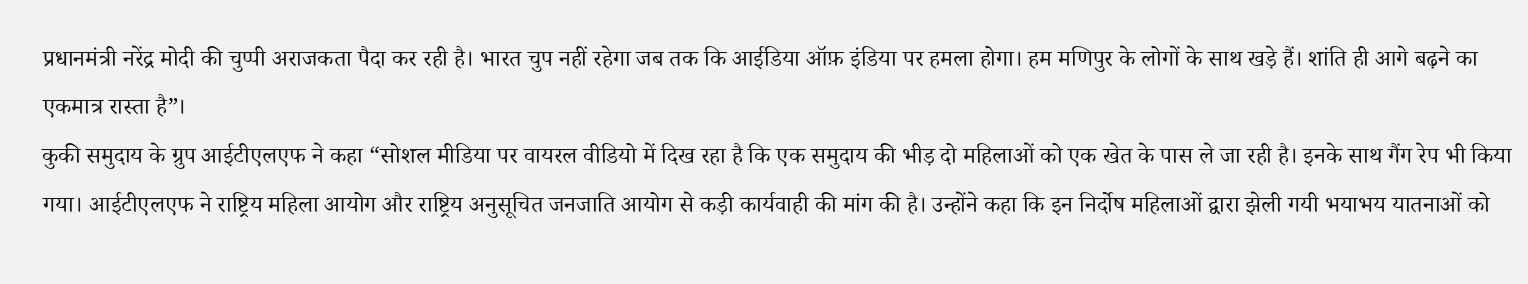प्रधानमंत्री नरेंद्र मोदी की चुप्पी अराजकता पैदा कर रही है। भारत चुप नहीं रहेगा जब तक कि आईडिया ऑफ़ इंडिया पर हमला होगा। हम मणिपुर के लोगों के साथ खड़े हैं। शांति ही आगे बढ़ने का एकमात्र रास्ता है”।
कुकी समुदाय के ग्रुप आईटीएलएफ ने कहा “सोशल मीडिया पर वायरल वीडियो में दिख रहा है कि एक समुदाय की भीड़ दो महिलाओं को एक खेत के पास ले जा रही है। इनके साथ गैंग रेप भी किया गया। आईटीएलएफ ने राष्ट्रिय महिला आयोग और राष्ट्रिय अनुसूचित जनजाति आयोग से कड़ी कार्यवाही की मांग की है। उन्होंने कहा कि इन निर्दोष महिलाओं द्वारा झेली गयी भयाभय यातनाओं को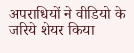अपराधियों ने वीडियो के जरिये शेयर किया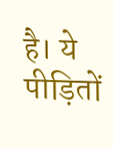है। ये पीड़ितों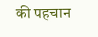की पहचान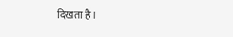दिखता है।